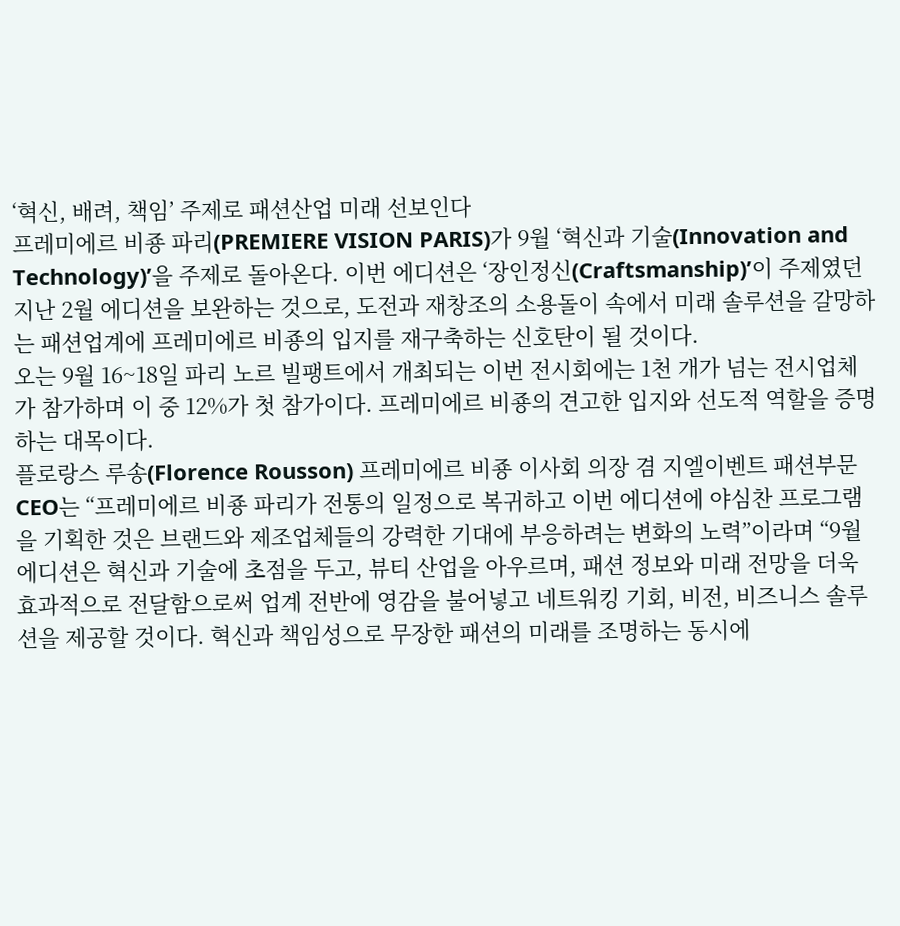‘혁신, 배려, 책임’ 주제로 패션산업 미래 선보인다
프레미에르 비죵 파리(PREMIERE VISION PARIS)가 9월 ‘혁신과 기술(Innovation and Technology)’을 주제로 돌아온다. 이번 에디션은 ‘장인정신(Craftsmanship)’이 주제였던 지난 2월 에디션을 보완하는 것으로, 도전과 재창조의 소용돌이 속에서 미래 솔루션을 갈망하는 패션업계에 프레미에르 비죵의 입지를 재구축하는 신호탄이 될 것이다.
오는 9월 16~18일 파리 노르 빌팽트에서 개최되는 이번 전시회에는 1천 개가 넘는 전시업체가 참가하며 이 중 12%가 첫 참가이다. 프레미에르 비죵의 견고한 입지와 선도적 역할을 증명하는 대목이다.
플로랑스 루송(Florence Rousson) 프레미에르 비죵 이사회 의장 겸 지엘이벤트 패션부문 CEO는 “프레미에르 비죵 파리가 전통의 일정으로 복귀하고 이번 에디션에 야심찬 프로그램을 기획한 것은 브랜드와 제조업체들의 강력한 기대에 부응하려는 변화의 노력”이라며 “9월 에디션은 혁신과 기술에 초점을 두고, 뷰티 산업을 아우르며, 패션 정보와 미래 전망을 더욱 효과적으로 전달함으로써 업계 전반에 영감을 불어넣고 네트워킹 기회, 비전, 비즈니스 솔루션을 제공할 것이다. 혁신과 책임성으로 무장한 패션의 미래를 조명하는 동시에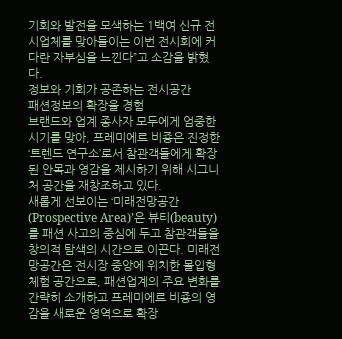기회와 발전을 모색하는 1백여 신규 전시업체를 맞아들이는 이번 전시회에 커다란 자부심을 느낀다”고 소감을 밝혔다.
정보와 기회가 공존하는 전시공간
패션정보의 확장을 경험
브랜드와 업계 종사자 모두에게 엄중한 시기를 맞아, 프레미에르 비죵은 진정한 ‘트렌드 연구소’로서 참관객들에게 확장된 안목과 영감을 제시하기 위해 시그니처 공간을 재창조하고 있다.
새롭게 선보이는 ‘미래전망공간(Prospective Area)’은 뷰티(beauty)를 패션 사고의 중심에 두고 참관객들을 창의적 탐색의 시간으로 이끈다. 미래전망공간은 전시장 중앙에 위치한 몰입형 체험 공간으로, 패션업계의 주요 변화를 간략히 소개하고 프레미에르 비죵의 영감을 새로운 영역으로 확장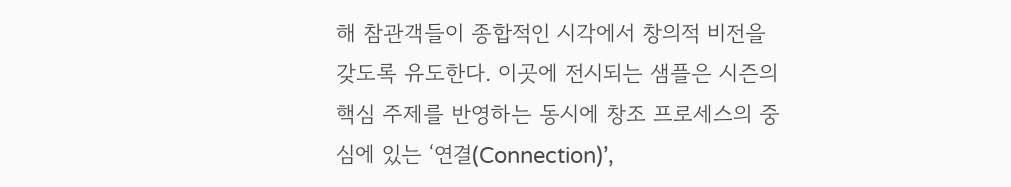해 참관객들이 종합적인 시각에서 창의적 비전을 갖도록 유도한다. 이곳에 전시되는 샘플은 시즌의 핵심 주제를 반영하는 동시에 창조 프로세스의 중심에 있는 ‘연결(Connection)’,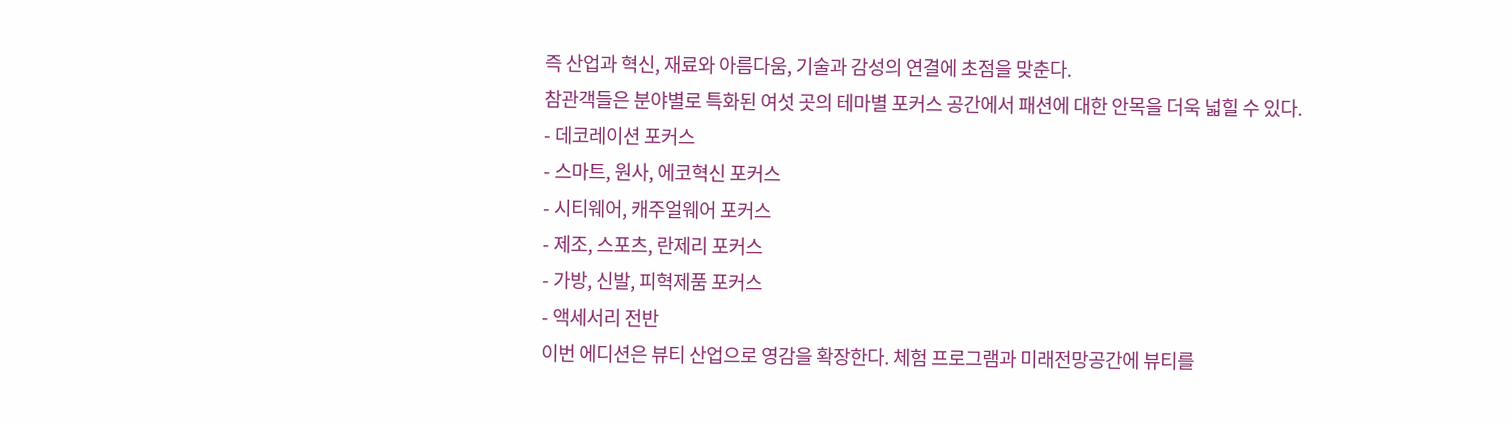즉 산업과 혁신, 재료와 아름다움, 기술과 감성의 연결에 초점을 맞춘다.
참관객들은 분야별로 특화된 여섯 곳의 테마별 포커스 공간에서 패션에 대한 안목을 더욱 넓힐 수 있다.
- 데코레이션 포커스
- 스마트, 원사, 에코혁신 포커스
- 시티웨어, 캐주얼웨어 포커스
- 제조, 스포츠, 란제리 포커스
- 가방, 신발, 피혁제품 포커스
- 액세서리 전반
이번 에디션은 뷰티 산업으로 영감을 확장한다. 체험 프로그램과 미래전망공간에 뷰티를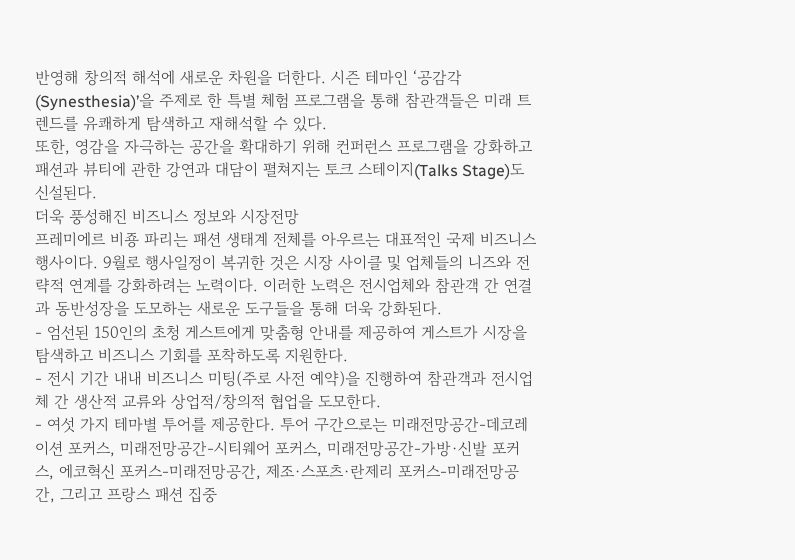반영해 창의적 해석에 새로운 차원을 더한다. 시즌 테마인 ‘공감각(Synesthesia)’을 주제로 한 특별 체험 프로그램을 통해 참관객들은 미래 트렌드를 유쾌하게 탐색하고 재해석할 수 있다.
또한, 영감을 자극하는 공간을 확대하기 위해 컨퍼런스 프로그램을 강화하고 패션과 뷰티에 관한 강연과 대담이 펼쳐지는 토크 스테이지(Talks Stage)도 신설된다.
더욱 풍성해진 비즈니스 정보와 시장전망
프레미에르 비죵 파리는 패션 생태계 전체를 아우르는 대표적인 국제 비즈니스 행사이다. 9월로 행사일정이 복귀한 것은 시장 사이클 및 업체들의 니즈와 전략적 연계를 강화하려는 노력이다. 이러한 노력은 전시업체와 참관객 간 연결과 동반성장을 도모하는 새로운 도구들을 통해 더욱 강화된다.
- 엄선된 150인의 초청 게스트에게 맞춤형 안내를 제공하여 게스트가 시장을 탐색하고 비즈니스 기회를 포착하도록 지원한다.
- 전시 기간 내내 비즈니스 미팅(주로 사전 예약)을 진행하여 참관객과 전시업체 간 생산적 교류와 상업적/창의적 협업을 도모한다.
- 여섯 가지 테마별 투어를 제공한다. 투어 구간으로는 미래전망공간-데코레이션 포커스, 미래전망공간-시티웨어 포커스, 미래전망공간-가방·신발 포커스, 에코혁신 포커스-미래전망공간, 제조·스포츠·란제리 포커스-미래전망공간, 그리고 프랑스 패션 집중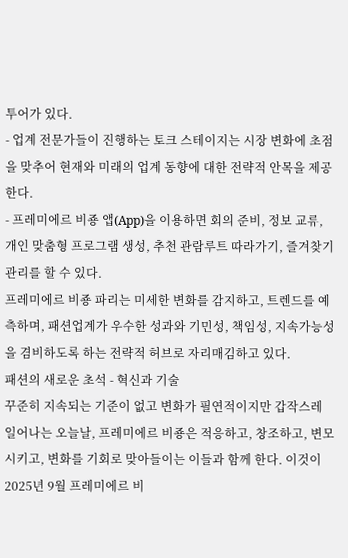투어가 있다.
- 업계 전문가들이 진행하는 토크 스테이지는 시장 변화에 초점을 맞추어 현재와 미래의 업계 동향에 대한 전략적 안목을 제공한다.
- 프레미에르 비죵 앱(App)을 이용하면 회의 준비, 정보 교류, 개인 맞춤형 프로그램 생성, 추천 관람루트 따라가기, 즐겨찾기 관리를 할 수 있다.
프레미에르 비죵 파리는 미세한 변화를 감지하고, 트렌드를 예측하며, 패션업계가 우수한 성과와 기민성, 책임성, 지속가능성을 겸비하도록 하는 전략적 허브로 자리매김하고 있다.
패션의 새로운 초석 - 혁신과 기술
꾸준히 지속되는 기준이 없고 변화가 필연적이지만 갑작스레 일어나는 오늘날, 프레미에르 비죵은 적응하고, 창조하고, 변모시키고, 변화를 기회로 맞아들이는 이들과 함께 한다. 이것이 2025년 9월 프레미에르 비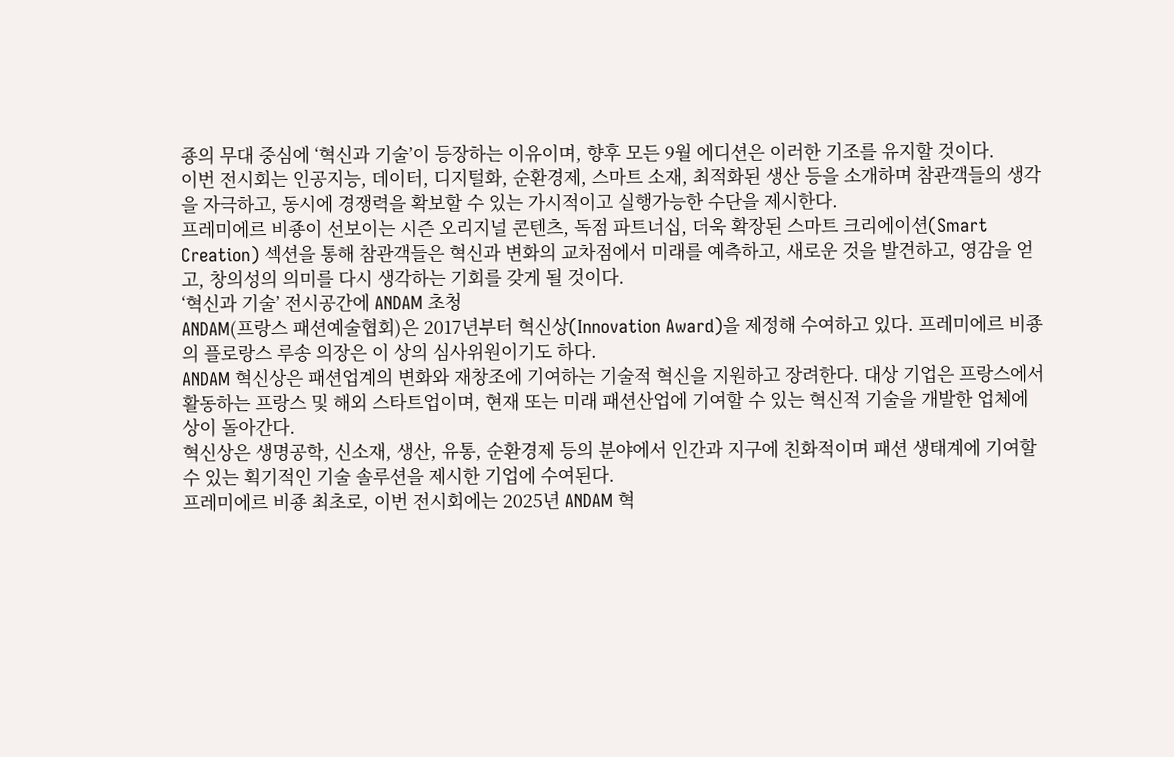죵의 무대 중심에 ‘혁신과 기술’이 등장하는 이유이며, 향후 모든 9월 에디션은 이러한 기조를 유지할 것이다.
이번 전시회는 인공지능, 데이터, 디지털화, 순환경제, 스마트 소재, 최적화된 생산 등을 소개하며 참관객들의 생각을 자극하고, 동시에 경쟁력을 확보할 수 있는 가시적이고 실행가능한 수단을 제시한다.
프레미에르 비죵이 선보이는 시즌 오리지널 콘텐츠, 독점 파트너십, 더욱 확장된 스마트 크리에이션(Smart Creation) 섹션을 통해 참관객들은 혁신과 변화의 교차점에서 미래를 예측하고, 새로운 것을 발견하고, 영감을 얻고, 창의성의 의미를 다시 생각하는 기회를 갖게 될 것이다.
‘혁신과 기술’ 전시공간에 ANDAM 초청
ANDAM(프랑스 패션예술협회)은 2017년부터 혁신상(Innovation Award)을 제정해 수여하고 있다. 프레미에르 비죵의 플로랑스 루송 의장은 이 상의 심사위원이기도 하다.
ANDAM 혁신상은 패션업계의 변화와 재창조에 기여하는 기술적 혁신을 지원하고 장려한다. 대상 기업은 프랑스에서 활동하는 프랑스 및 해외 스타트업이며, 현재 또는 미래 패션산업에 기여할 수 있는 혁신적 기술을 개발한 업체에 상이 돌아간다.
혁신상은 생명공학, 신소재, 생산, 유통, 순환경제 등의 분야에서 인간과 지구에 친화적이며 패션 생태계에 기여할 수 있는 획기적인 기술 솔루션을 제시한 기업에 수여된다.
프레미에르 비죵 최초로, 이번 전시회에는 2025년 ANDAM 혁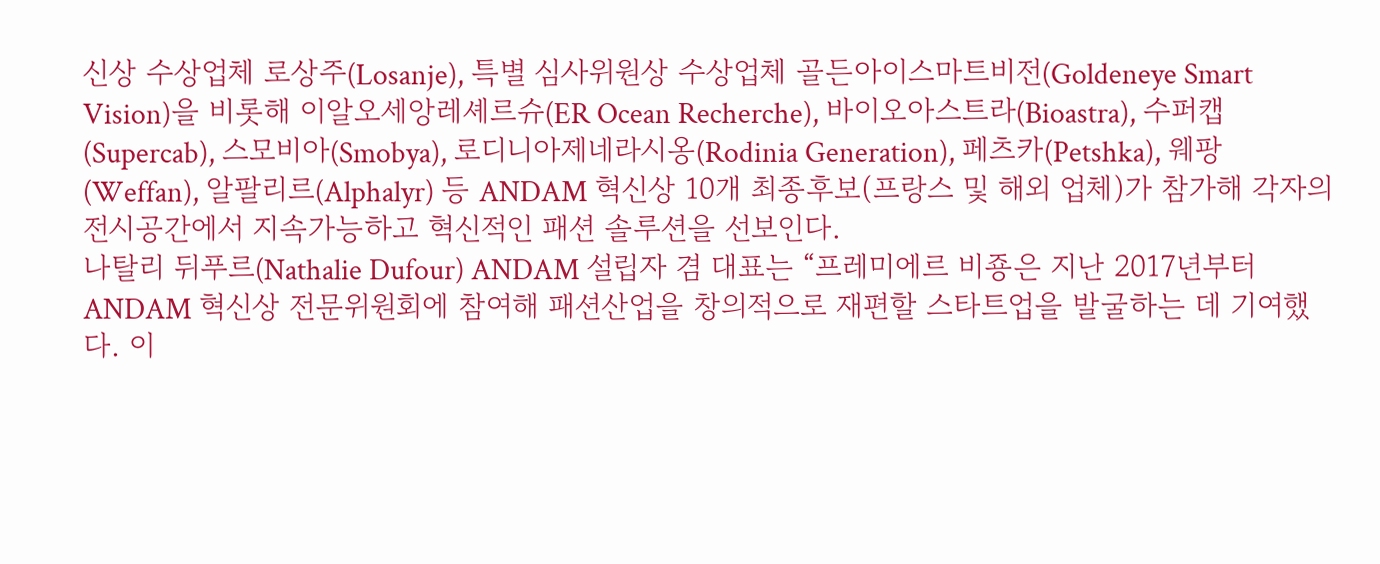신상 수상업체 로상주(Losanje), 특별 심사위원상 수상업체 골든아이스마트비전(Goldeneye Smart Vision)을 비롯해 이알오세앙레셰르슈(ER Ocean Recherche), 바이오아스트라(Bioastra), 수퍼캡(Supercab), 스모비아(Smobya), 로디니아제네라시옹(Rodinia Generation), 페츠카(Petshka), 웨팡(Weffan), 알팔리르(Alphalyr) 등 ANDAM 혁신상 10개 최종후보(프랑스 및 해외 업체)가 참가해 각자의 전시공간에서 지속가능하고 혁신적인 패션 솔루션을 선보인다.
나탈리 뒤푸르(Nathalie Dufour) ANDAM 설립자 겸 대표는 “프레미에르 비죵은 지난 2017년부터 ANDAM 혁신상 전문위원회에 참여해 패션산업을 창의적으로 재편할 스타트업을 발굴하는 데 기여했다. 이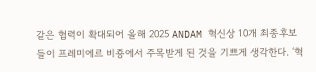같은 협력이 확대되어 올해 2025 ANDAM 혁신상 10개 최종후보들이 프레미에르 비죵에서 주목받게 된 것을 기쁘게 생각한다. ‘혁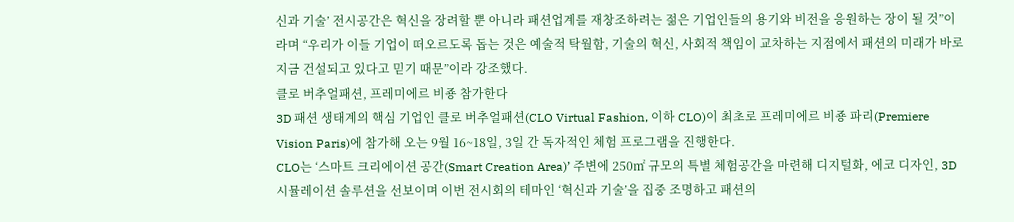신과 기술’ 전시공간은 혁신을 장려할 뿐 아니라 패션업계를 재창조하려는 젊은 기업인들의 용기와 비전을 응원하는 장이 될 것”이라며 “우리가 이들 기업이 떠오르도록 돕는 것은 예술적 탁월함, 기술의 혁신, 사회적 책임이 교차하는 지점에서 패션의 미래가 바로 지금 건설되고 있다고 믿기 때문”이라 강조했다.
클로 버추얼패션, 프레미에르 비죵 참가한다
3D 패션 생태계의 핵심 기업인 클로 버추얼패션(CLO Virtual Fashion, 이하 CLO)이 최초로 프레미에르 비죵 파리(Premiere Vision Paris)에 참가해 오는 9월 16~18일, 3일 간 독자적인 체험 프로그램을 진행한다.
CLO는 ‘스마트 크리에이션 공간(Smart Creation Area)’ 주변에 250㎡ 규모의 특별 체험공간을 마련해 디지털화, 에코 디자인, 3D 시뮬레이션 솔루션을 선보이며 이번 전시회의 테마인 ‘혁신과 기술’을 집중 조명하고 패션의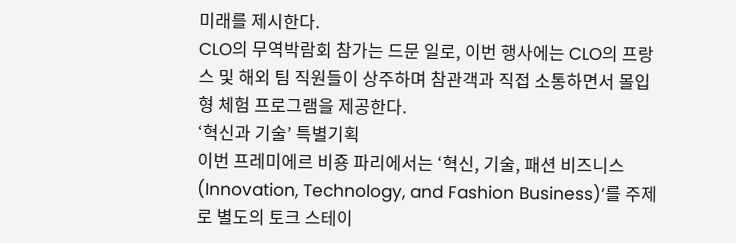미래를 제시한다.
CLO의 무역박람회 참가는 드문 일로, 이번 행사에는 CLO의 프랑스 및 해외 팀 직원들이 상주하며 참관객과 직접 소통하면서 몰입형 체험 프로그램을 제공한다.
‘혁신과 기술’ 특별기획
이번 프레미에르 비죵 파리에서는 ‘혁신, 기술, 패션 비즈니스(Innovation, Technology, and Fashion Business)’를 주제로 별도의 토크 스테이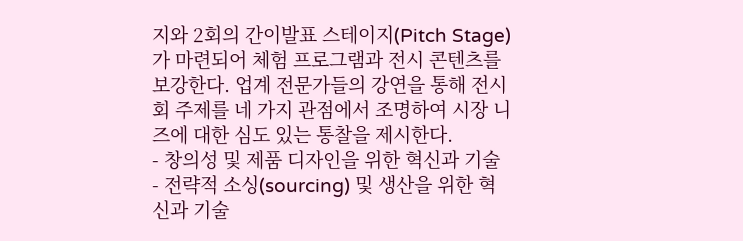지와 2회의 간이발표 스테이지(Pitch Stage)가 마련되어 체험 프로그램과 전시 콘텐츠를 보강한다. 업계 전문가들의 강연을 통해 전시회 주제를 네 가지 관점에서 조명하여 시장 니즈에 대한 심도 있는 통찰을 제시한다.
- 창의성 및 제품 디자인을 위한 혁신과 기술
- 전략적 소싱(sourcing) 및 생산을 위한 혁신과 기술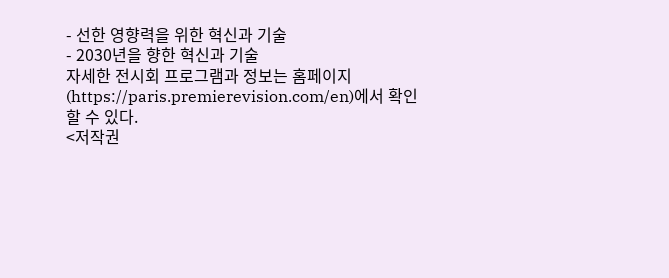- 선한 영향력을 위한 혁신과 기술
- 2030년을 향한 혁신과 기술
자세한 전시회 프로그램과 정보는 홈페이지(https://paris.premierevision.com/en)에서 확인할 수 있다.
<저작권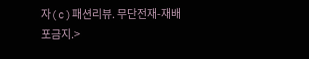자(c)패션리뷰. 무단전재-재배포금지.>